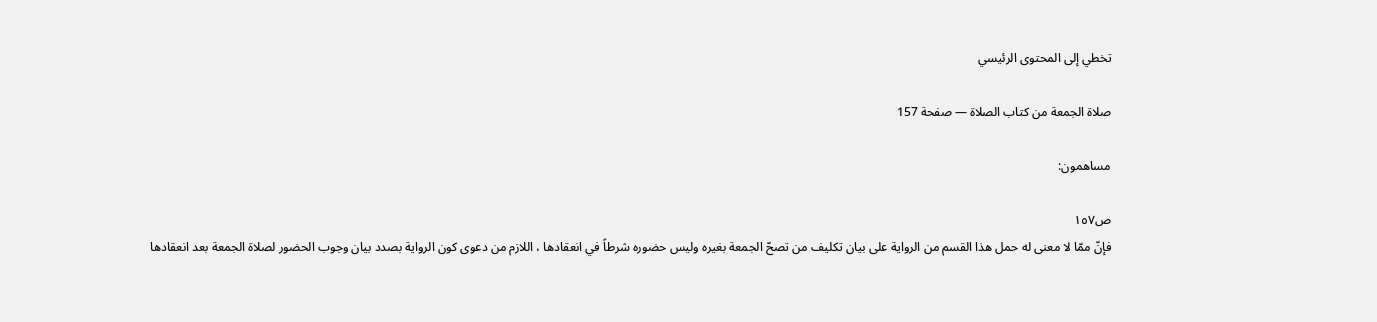تخطي إلى المحتوى الرئيسي

صلاة الجمعة من كتاب الصلاة — صفحة 157

مساهمون:

ص١٥٧
فإنّ ممّا لا معنى له حمل هذا القسم من الرواية على بيان تكليف من تصحّ الجمعة بغيره وليس حضوره شرطاً في انعقادها ، اللازم من دعوى كون الرواية بصدد بيان وجوب الحضور لصلاة الجمعة بعد انعقادها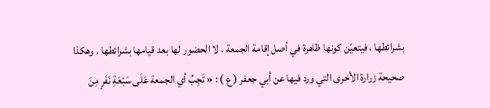بشرائطها ، فيتعيّن كونها ظاهرة في أصل إقامة الجمعة ، لا الحضور لها بعد قيامها بشرائطها . وهكذا صحيحة زرارة الأخرى التي ورد فيها عن أبي جعفر ( ع ) : « تَجِبُ أي الجمعة عَلَى سَبْعَةِ نَفَرٍ مِنَ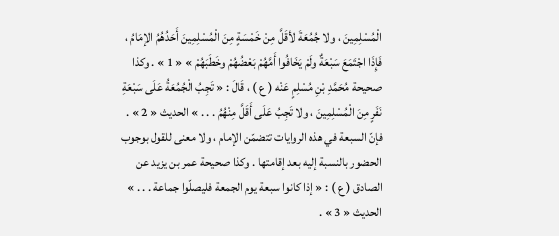الْمُسْلِمِينَ ، ولا جُمُعَةَ لأقَلَّ مِنْ خَمْسَةٍ مِنَ الْمُسْلِمِينَ أَحَدُهُمُ الإمَامُ ، فَإِذَا اجْتَمَعَ سَبْعَةٌ ولَمْ يَخَافُوا أَمَّهُمْ بَعْضُهُمْ وخَطَبَهُمْ » « 1 » . وكذا صحيحة مُحَمَّدِ بْنِ مُسْلِمٍ عَنْه ( ع ) ، قَالَ : « تَجِبُ الْجُمُعَةُ عَلَى سَبْعَةِ نَفَرٍ مِنَ الْمُسْلِمِينَ ، ولا تَجِبُ عَلَى أَقَلَّ مِنْهُمُ . . . » الحديث « 2 » . فإنّ السبعة في هذه الروايات تتضمّن الإمام ، ولا معنى للقول بوجوب الحضور بالنسبة إليه بعد إقامتها . وكذا صحيحة عمر بن يزيد عن الصادق ( ع ) : « إذا كانوا سبعة يوم الجمعة فليصلّوا جماعة . . . » الحديث « 3 » .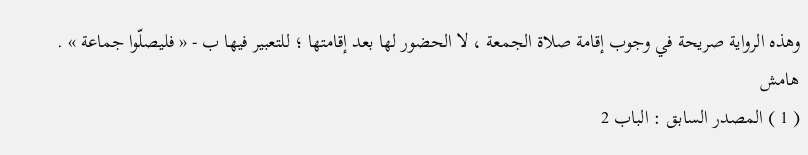وهذه الرواية صريحة في وجوب إقامة صلاة الجمعة ، لا الحضور لها بعد إقامتها ؛ للتعبير فيها ب - « فليصلّوا جماعة » .
هامش
( 1 ) المصدر السابق : الباب 2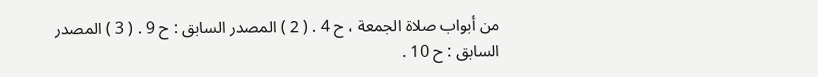من أبواب صلاة الجمعة ، ح 4 . ( 2 ) المصدر السابق : ح 9 . ( 3 ) المصدر السابق : ح 10 .